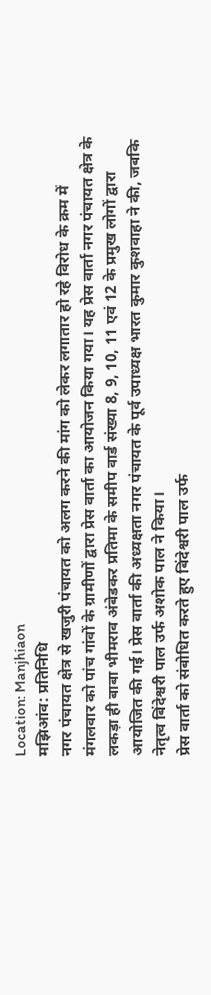Location: Manjhiaon
मझिआंव: प्रतिनिधि
नगर पंचायत क्षेत्र से खजुरी पंचायत को अलग करने की मांग को लेकर लगातार हो रहे विरोध के क्रम में मंगलवार को पांच गांवों के ग्रामीणों द्वारा प्रेस वार्ता का आयोजन किया गया। यह प्रेस वार्ता नगर पंचायत क्षेत्र के लकड़ा ही बाबा भीमराव अंबेडकर प्रतिमा के समीप वार्ड संख्या 8, 9, 10, 11 एवं 12 के प्रमुख लोगों द्वारा आयोजित की गई। प्रेस वार्ता की अध्यक्षता नगर पंचायत के पूर्व उपाध्यक्ष भारत कुमार कुशवाहा ने की, जबकि नेतृत्व बिंदेश्वरी पाल उर्फ अशोक पाल ने किया।
प्रेस वार्ता को संबोधित करते हुए बिंदेश्वरी पाल उर्फ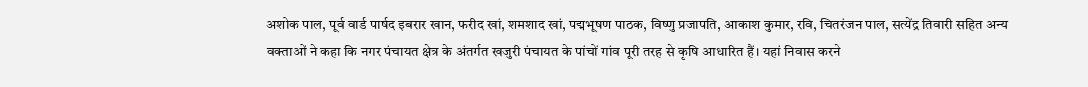अशोक पाल, पूर्व वार्ड पार्षद इबरार खान, फरीद खां, शमशाद खां, पद्मभूषण पाठक, विष्णु प्रजापति, आकाश कुमार, रवि, चितरंजन पाल, सत्येंद्र तिवारी सहित अन्य वक्ताओं ने कहा कि नगर पंचायत क्षेत्र के अंतर्गत खजुरी पंचायत के पांचों गांव पूरी तरह से कृषि आधारित हैं। यहां निवास करने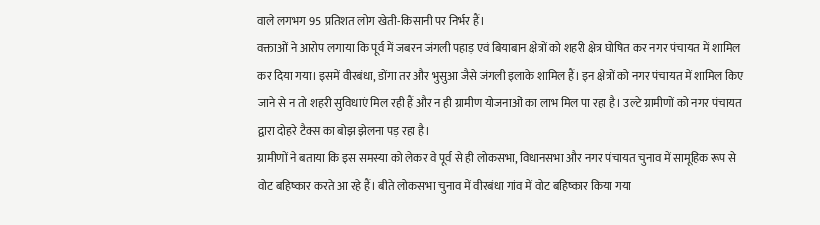वाले लगभग 95 प्रतिशत लोग खेती-किसानी पर निर्भर हैं।
वक्ताओं ने आरोप लगाया कि पूर्व में जबरन जंगली पहाड़ एवं बियाबान क्षेत्रों को शहरी क्षेत्र घोषित कर नगर पंचायत में शामिल कर दिया गया। इसमें वीरबंधा, डोंगा तर और भुसुआ जैसे जंगली इलाके शामिल हैं। इन क्षेत्रों को नगर पंचायत में शामिल किए जाने से न तो शहरी सुविधाएं मिल रही हैं और न ही ग्रामीण योजनाओं का लाभ मिल पा रहा है। उल्टे ग्रामीणों को नगर पंचायत द्वारा दोहरे टैक्स का बोझ झेलना पड़ रहा है।
ग्रामीणों ने बताया कि इस समस्या को लेकर वे पूर्व से ही लोकसभा, विधानसभा और नगर पंचायत चुनाव में सामूहिक रूप से वोट बहिष्कार करते आ रहे हैं। बीते लोकसभा चुनाव में वीरबंधा गांव में वोट बहिष्कार किया गया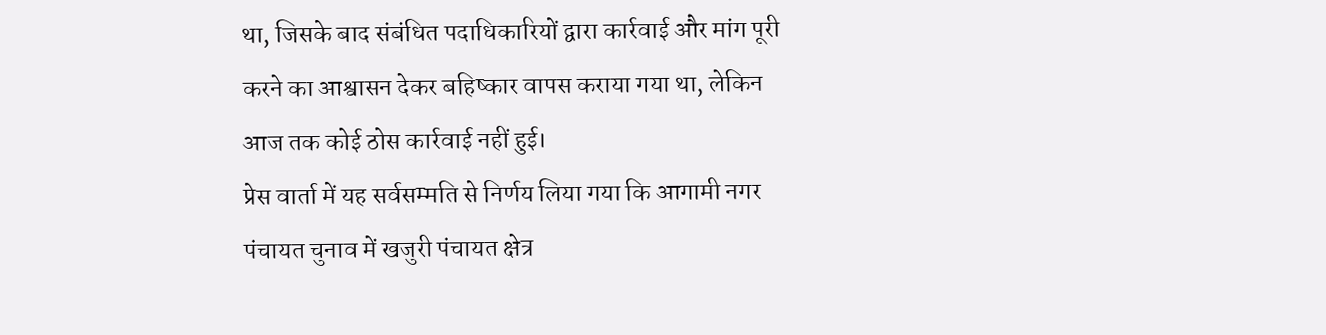था, जिसके बाद संबंधित पदाधिकारियों द्वारा कार्रवाई और मांग पूरी करने का आश्वासन देकर बहिष्कार वापस कराया गया था, लेकिन आज तक कोई ठोस कार्रवाई नहीं हुई।
प्रेस वार्ता में यह सर्वसम्मति से निर्णय लिया गया कि आगामी नगर पंचायत चुनाव में खजुरी पंचायत क्षेत्र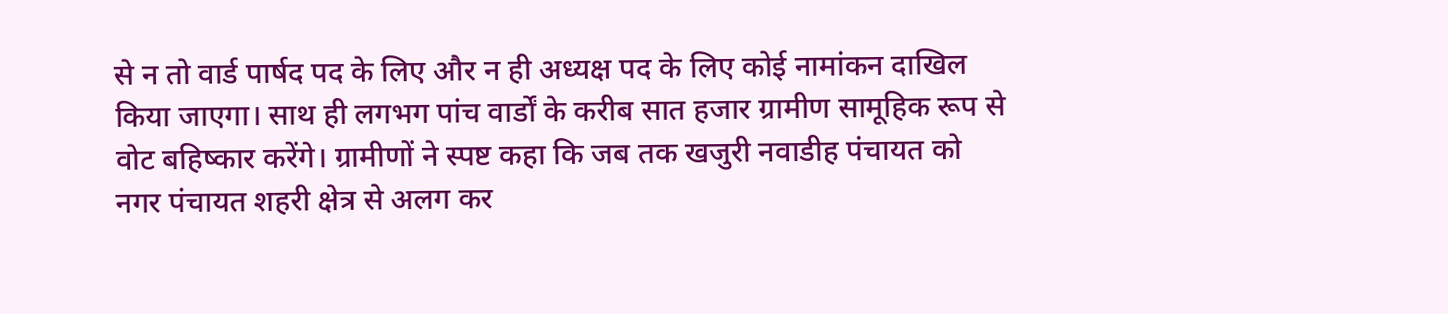से न तो वार्ड पार्षद पद के लिए और न ही अध्यक्ष पद के लिए कोई नामांकन दाखिल किया जाएगा। साथ ही लगभग पांच वार्डों के करीब सात हजार ग्रामीण सामूहिक रूप से वोट बहिष्कार करेंगे। ग्रामीणों ने स्पष्ट कहा कि जब तक खजुरी नवाडीह पंचायत को नगर पंचायत शहरी क्षेत्र से अलग कर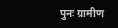पुनः ग्रामीण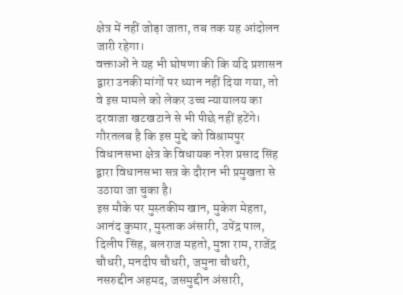क्षेत्र में नहीं जोड़ा जाता, तब तक यह आंदोलन जारी रहेगा।
वक्ताओं ने यह भी घोषणा की कि यदि प्रशासन द्वारा उनकी मांगों पर ध्यान नहीं दिया गया, तो वे इस मामले को लेकर उच्च न्यायालय का दरवाजा खटखटाने से भी पीछे नहीं हटेंगे।
गौरतलब है कि इस मुद्दे को विश्रामपुर विधानसभा क्षेत्र के विधायक नरेश प्रसाद सिंह द्वारा विधानसभा सत्र के दौरान भी प्रमुखता से उठाया जा चुका है।
इस मौके पर मुस्तकीम खान, मुकेश मेहता, आनंद कुमार, मुस्ताक अंसारी, उपेंद्र पाल, दिलीप सिंह, बलराज महतो, मुन्ना राम, राजेंद्र चौधरी, मनदीप चौधरी, जमुना चौधरी, नसरुद्दीन अहमद, जसमुद्दीन अंसारी,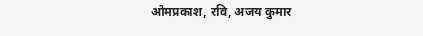ओमप्रकाश, रवि, अजय कुमार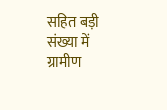सहित बड़ी संख्या में ग्रामीण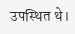उपस्थित थे।